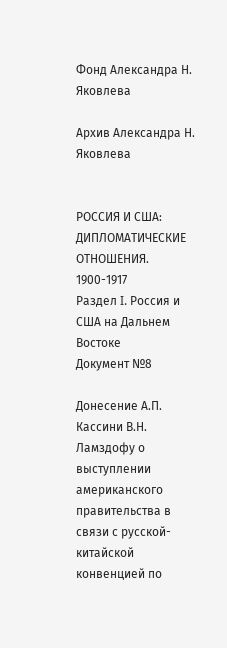Фонд Александра Н. Яковлева

Архив Александра Н. Яковлева


РОССИЯ И США: ДИПЛОМАТИЧЕСКИЕ ОТНОШЕНИЯ. 1900-1917
Раздел I. Россия и США на Дальнем Востоке
Документ №8

Донесение А.П. Кассини В.Н. Ламздофу о выступлении американского правительства в связи с русской-китайской конвенцией по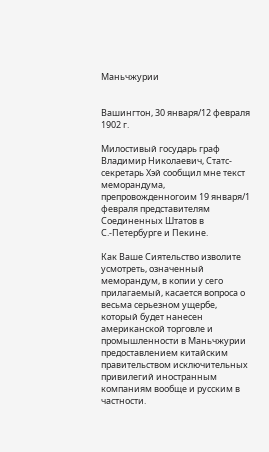Маньчжурии


Вашингтон, 30 января/12 февраля 1902 г.

Милостивый государь граф Владимир Николаевич, Статс-секретарь Хэй сообщил мне текст меморандума, препровожденногоим 19 января/1 февраля представителям Соединенных Штатов в С.-Петербурге и Пекине.

Как Ваше Сиятельство изволите усмотреть, означенный меморандум, в копии у сего прилагаемый, касается вопроса о весьма серьезном ущербе, который будет нанесен американской торговле и промышленности в Маньчжурии предоставлением китайским правительством исключительных привилегий иностранным компаниям вообще и русским в частности.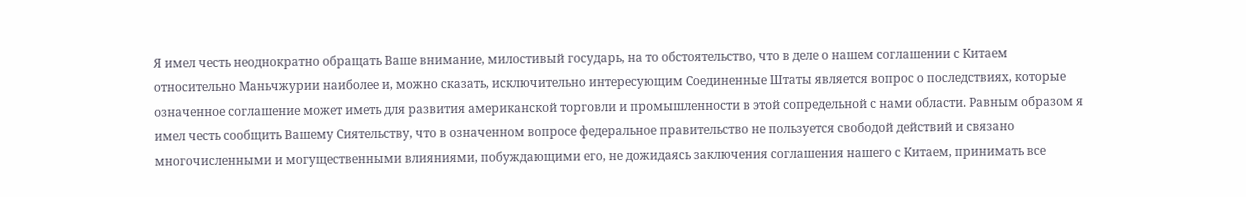Я имел честь неоднократно обращать Ваше внимание, милостивый государь, на то обстоятельство, что в деле о нашем соглашении с Китаем относительно Маньчжурии наиболее и, можно сказать, исключительно интересующим Соединенные Штаты является вопрос о последствиях, которые означенное соглашение может иметь для развития американской торговли и промышленности в этой сопредельной с нами области. Равным образом я имел честь сообщить Вашему Сиятельству, что в означенном вопросе федеральное правительство не пользуется свободой действий и связано многочисленными и могущественными влияниями, побуждающими его, не дожидаясь заключения соглашения нашего с Китаем, принимать все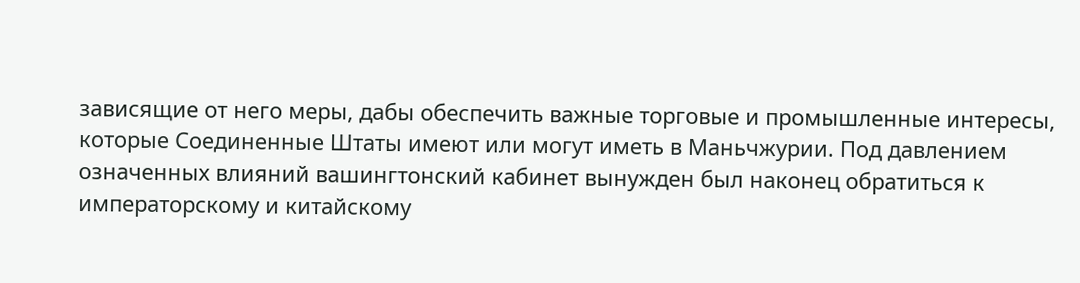зависящие от него меры, дабы обеспечить важные торговые и промышленные интересы, которые Соединенные Штаты имеют или могут иметь в Маньчжурии. Под давлением означенных влияний вашингтонский кабинет вынужден был наконец обратиться к императорскому и китайскому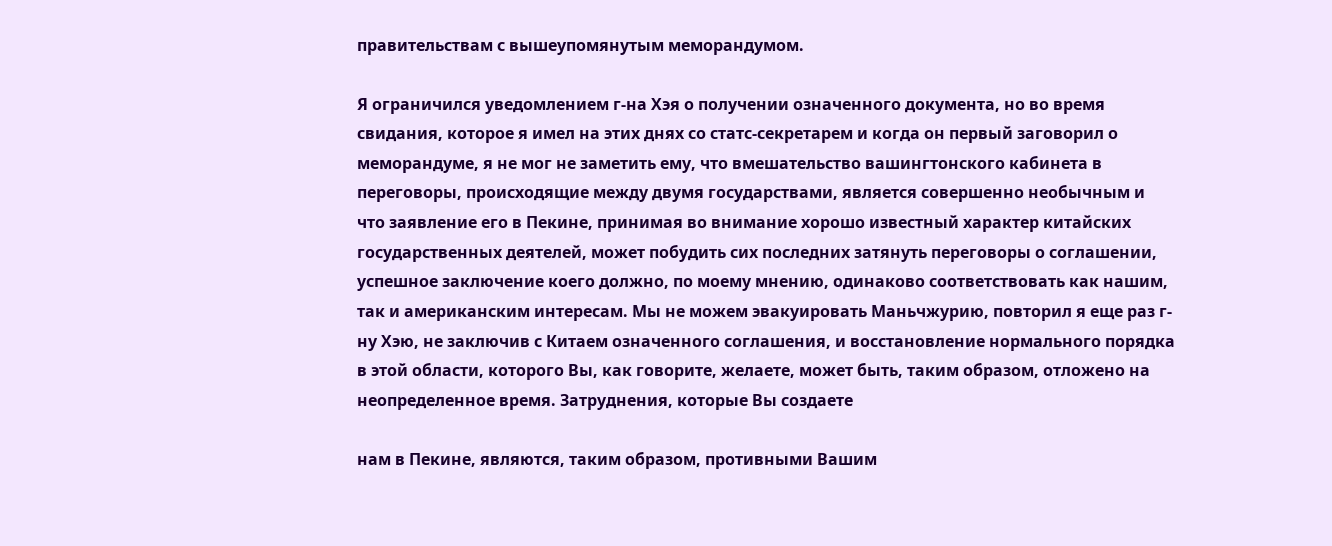правительствам с вышеупомянутым меморандумом.

Я ограничился уведомлением г-на Хэя о получении означенного документа, но во время свидания, которое я имел на этих днях со статс-секретарем и когда он первый заговорил о меморандуме, я не мог не заметить ему, что вмешательство вашингтонского кабинета в переговоры, происходящие между двумя государствами, является совершенно необычным и что заявление его в Пекине, принимая во внимание хорошо известный характер китайских государственных деятелей, может побудить сих последних затянуть переговоры о соглашении, успешное заключение коего должно, по моему мнению, одинаково соответствовать как нашим, так и американским интересам. Мы не можем эвакуировать Маньчжурию, повторил я еще раз г-ну Хэю, не заключив с Китаем означенного соглашения, и восстановление нормального порядка в этой области, которого Вы, как говорите, желаете, может быть, таким образом, отложено на неопределенное время. Затруднения, которые Вы создаете

нам в Пекине, являются, таким образом, противными Вашим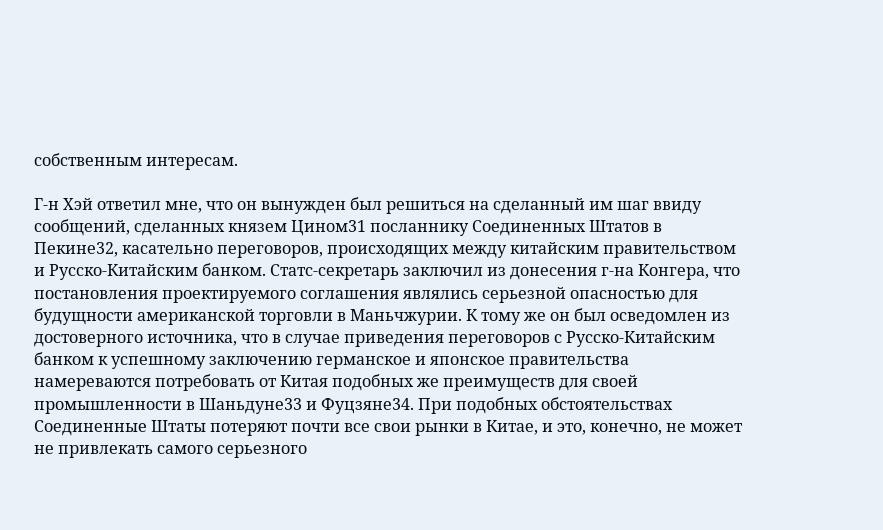собственным интересам.

Г-н Хэй ответил мне, что он вынужден был решиться на сделанный им шаг ввиду сообщений, сделанных князем Цином31 посланнику Соединенных Штатов в Пекине32, касательно переговоров, происходящих между китайским правительством и Русско-Китайским банком. Статс-секретарь заключил из донесения г-на Конгера, что постановления проектируемого соглашения являлись серьезной опасностью для будущности американской торговли в Маньчжурии. К тому же он был осведомлен из достоверного источника, что в случае приведения переговоров с Русско-Китайским банком к успешному заключению германское и японское правительства намереваются потребовать от Китая подобных же преимуществ для своей промышленности в Шаньдуне33 и Фуцзяне34. При подобных обстоятельствах Соединенные Штаты потеряют почти все свои рынки в Китае, и это, конечно, не может не привлекать самого серьезного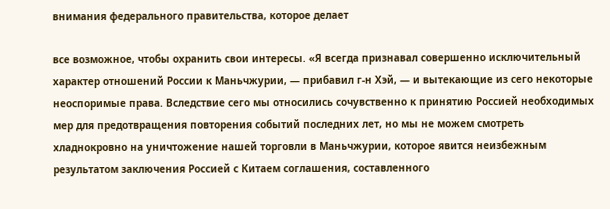внимания федерального правительства, которое делает

все возможное, чтобы охранить свои интересы. «Я всегда признавал совершенно исключительный характер отношений России к Маньчжурии, — прибавил г-н Хэй, — и вытекающие из сего некоторые неоспоримые права. Вследствие сего мы относились сочувственно к принятию Россией необходимых мер для предотвращения повторения событий последних лет, но мы не можем смотреть хладнокровно на уничтожение нашей торговли в Маньчжурии, которое явится неизбежным результатом заключения Россией с Китаем соглашения, составленного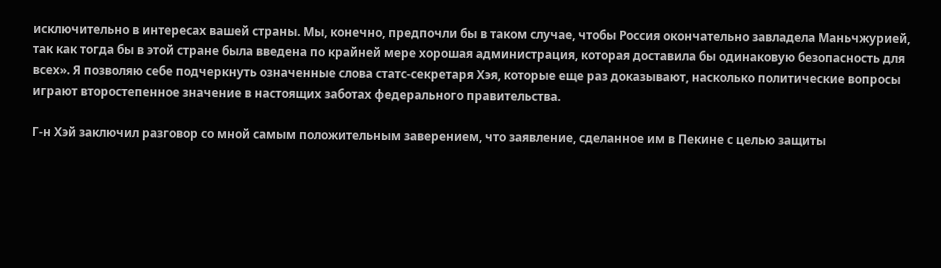исключительно в интересах вашей страны. Мы, конечно, предпочли бы в таком случае, чтобы Россия окончательно завладела Маньчжурией, так как тогда бы в этой стране была введена по крайней мере хорошая администрация, которая доставила бы одинаковую безопасность для всех». Я позволяю себе подчеркнуть означенные слова статс-секретаря Хэя, которые еще раз доказывают, насколько политические вопросы играют второстепенное значение в настоящих заботах федерального правительства.

Г-н Хэй заключил разговор со мной самым положительным заверением, что заявление, сделанное им в Пекине с целью защиты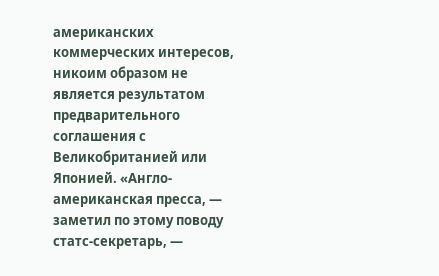американских коммерческих интересов, никоим образом не является результатом предварительного соглашения с Великобританией или Японией. «Англо-американская пресса, — заметил по этому поводу статс-секретарь, —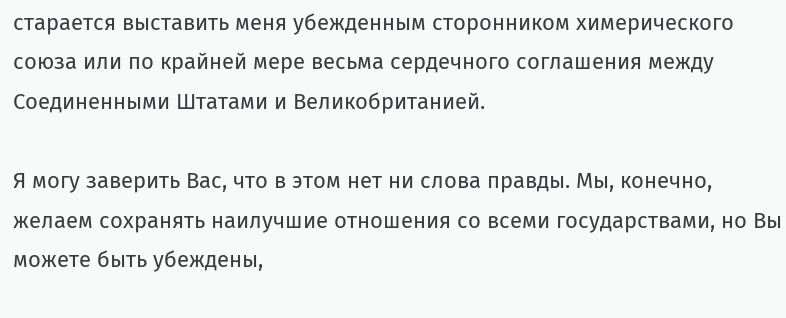старается выставить меня убежденным сторонником химерического союза или по крайней мере весьма сердечного соглашения между Соединенными Штатами и Великобританией.

Я могу заверить Вас, что в этом нет ни слова правды. Мы, конечно, желаем сохранять наилучшие отношения со всеми государствами, но Вы можете быть убеждены,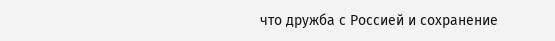что дружба с Россией и сохранение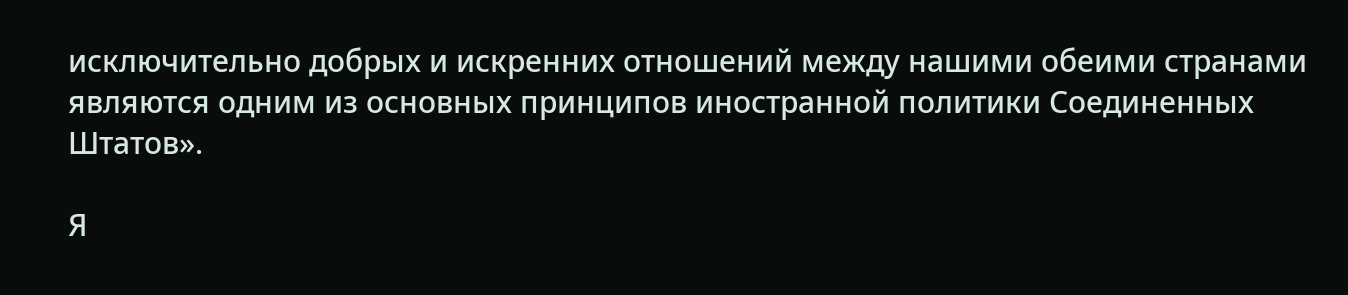исключительно добрых и искренних отношений между нашими обеими странами являются одним из основных принципов иностранной политики Соединенных Штатов».

Я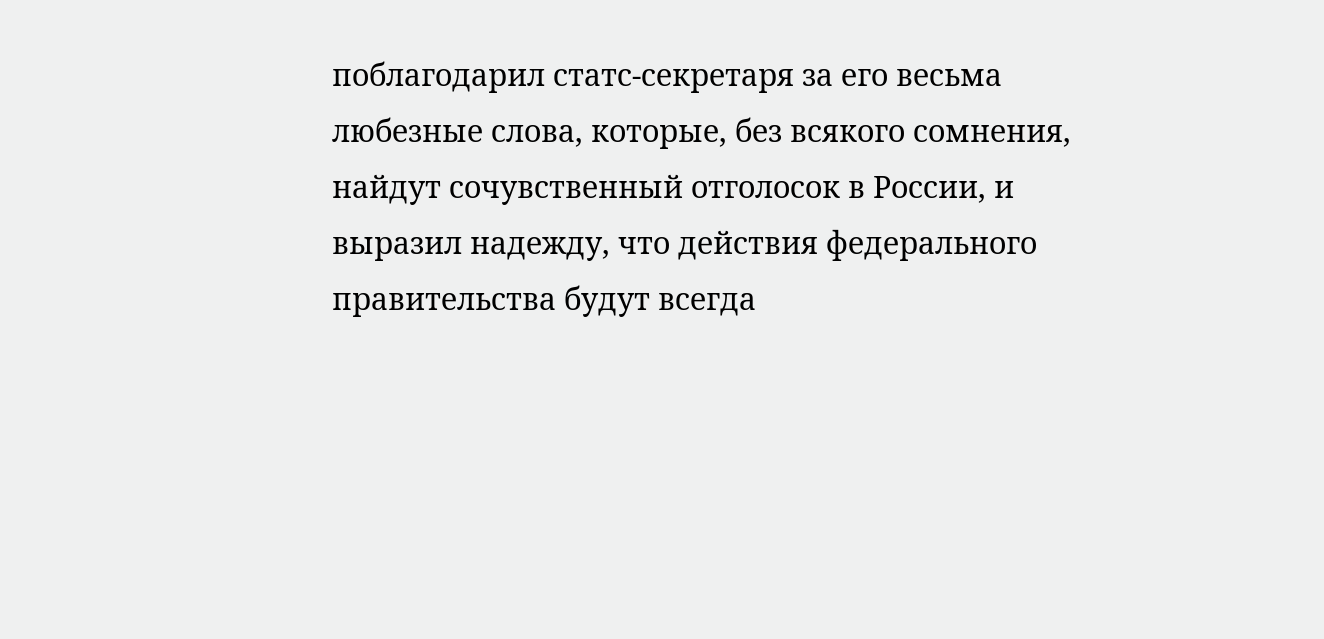поблагодарил статс-секретаря за его весьма любезные слова, которые, без всякого сомнения, найдут сочувственный отголосок в России, и выразил надежду, что действия федерального правительства будут всегда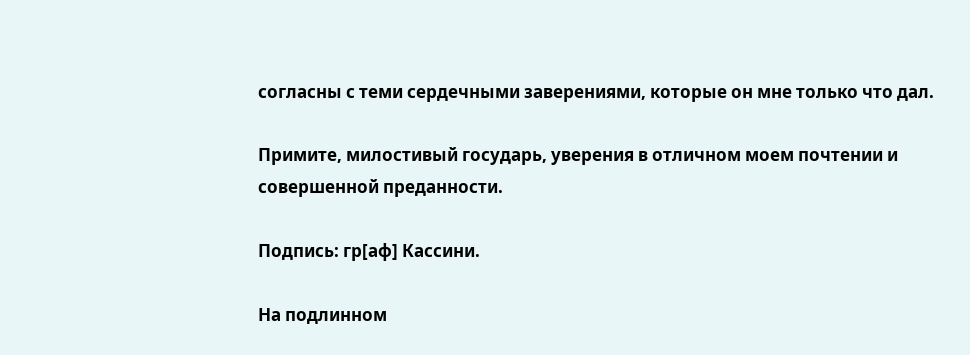согласны с теми сердечными заверениями, которые он мне только что дал.

Примите, милостивый государь, уверения в отличном моем почтении и совершенной преданности.

Подпись: гр[аф] Кассини.

На подлинном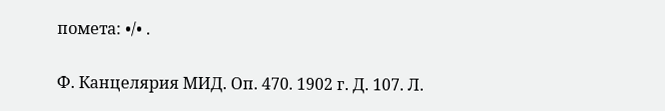помета: •/• .

Ф. Канцелярия МИД. Оп. 470. 1902 г. Д. 107. Л.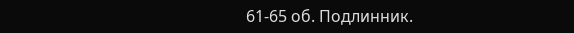61-65 об. Подлинник.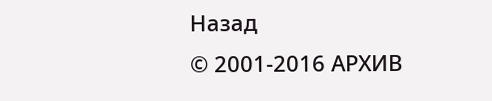Назад
© 2001-2016 АРХИВ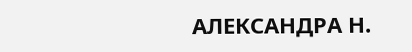АЛЕКСАНДРА Н.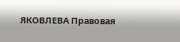ЯКОВЛЕВА Правовая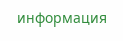информация